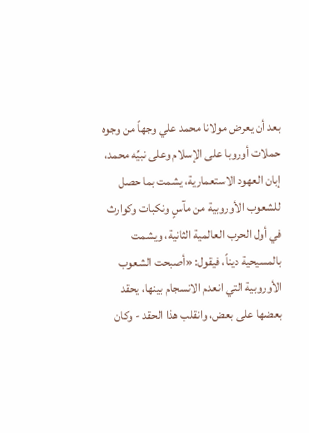بعد أن يعرض مولانا محمد علي وجهاً من وجوه حملات أوروبا على الإسلام وعلى نبيِّه محمد، إبان العهود الاستعمارية، يشمت بما حصل للشعوب الأوروبية من مآسٍ ونكبات وكوارث في أول الحرب العالمية الثانية، ويشمت بالمسيحية ديناً، فيقول: «أصبحت الشعوب الأوروبية التي انعدم الانسجام بينها، يحقد بعضها على بعض، وانقلب هذا الحقد - وكان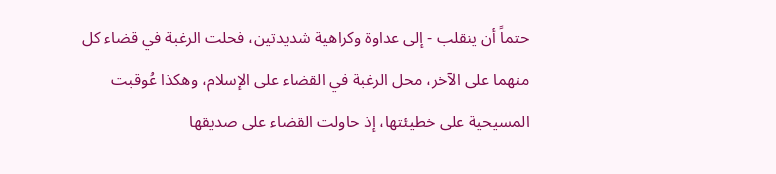حتماً أن ينقلب - إلى عداوة وكراهية شديدتين، فحلت الرغبة في قضاء كل منهما على الآخر، محل الرغبة في القضاء على الإسلام، وهكذا عُوقبت المسيحية على خطيئتها، إذ حاولت القضاء على صديقها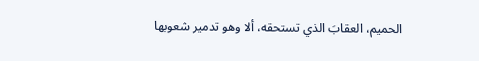الحميم، العقابَ الذي تستحقه، ألا وهو تدمير شعوبها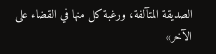الصديقة المتآلفة، ورغبة كل منها في القضاء على الآخر»